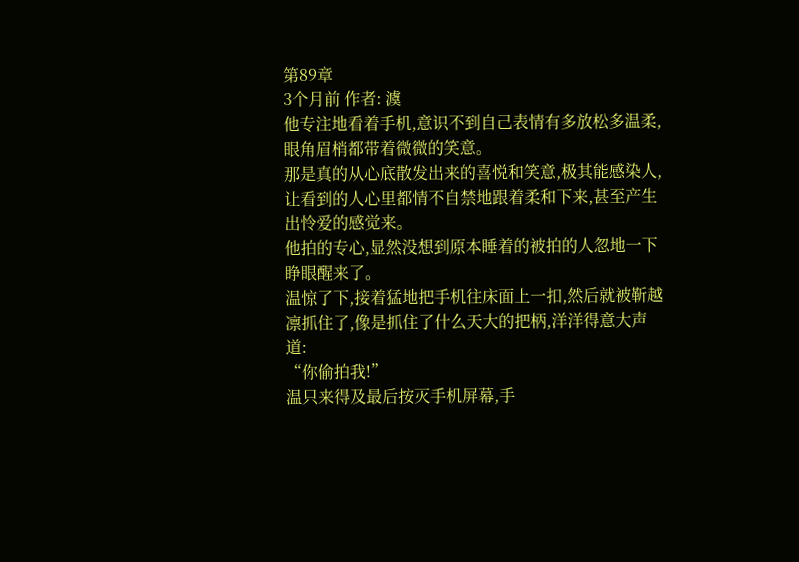第89章
3个月前 作者: 澞
他专注地看着手机,意识不到自己表情有多放松多温柔,眼角眉梢都带着微微的笑意。
那是真的从心底散发出来的喜悦和笑意,极其能感染人,让看到的人心里都情不自禁地跟着柔和下来,甚至产生出怜爱的感觉来。
他拍的专心,显然没想到原本睡着的被拍的人忽地一下睁眼醒来了。
温惊了下,接着猛地把手机往床面上一扣,然后就被靳越凛抓住了,像是抓住了什么天大的把柄,洋洋得意大声道:
“你偷拍我!”
温只来得及最后按灭手机屏幕,手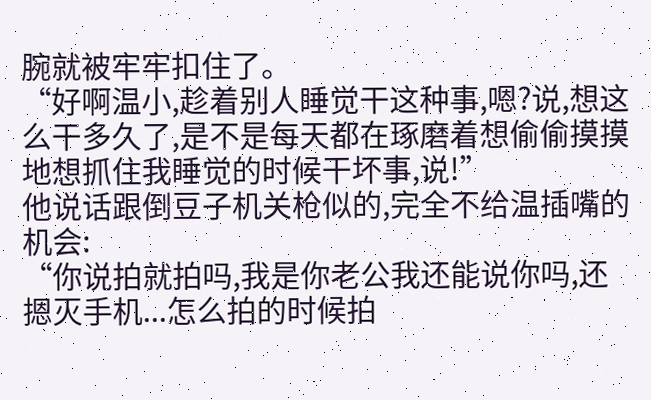腕就被牢牢扣住了。
“好啊温小,趁着别人睡觉干这种事,嗯?说,想这么干多久了,是不是每天都在琢磨着想偷偷摸摸地想抓住我睡觉的时候干坏事,说!”
他说话跟倒豆子机关枪似的,完全不给温插嘴的机会:
“你说拍就拍吗,我是你老公我还能说你吗,还摁灭手机...怎么拍的时候拍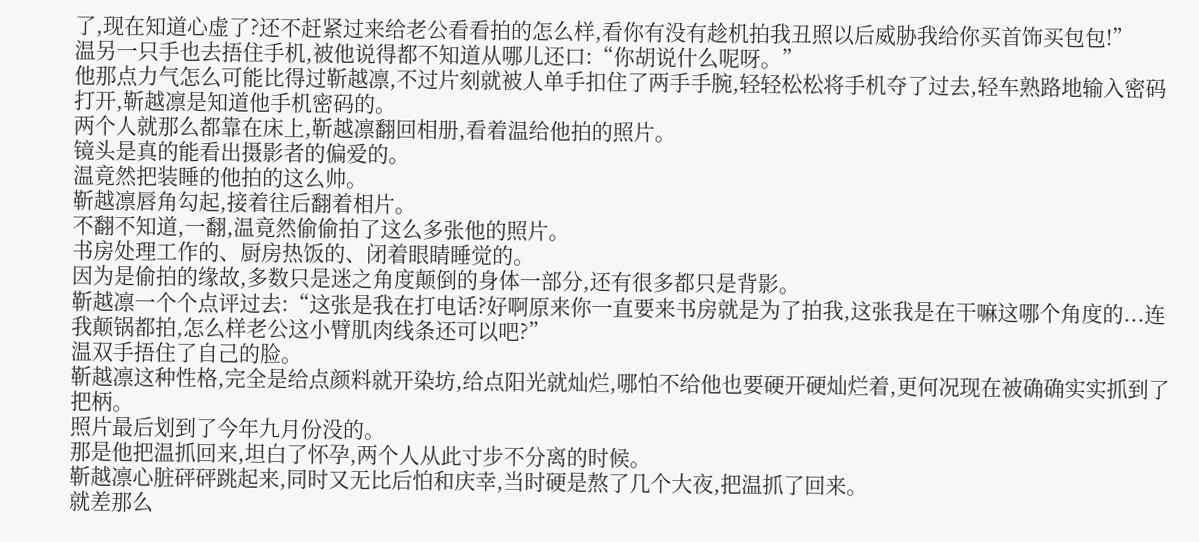了,现在知道心虚了?还不赶紧过来给老公看看拍的怎么样,看你有没有趁机拍我丑照以后威胁我给你买首饰买包包!”
温另一只手也去捂住手机,被他说得都不知道从哪儿还口:“你胡说什么呢呀。”
他那点力气怎么可能比得过靳越凛,不过片刻就被人单手扣住了两手手腕,轻轻松松将手机夺了过去,轻车熟路地输入密码打开,靳越凛是知道他手机密码的。
两个人就那么都靠在床上,靳越凛翻回相册,看着温给他拍的照片。
镜头是真的能看出摄影者的偏爱的。
温竟然把装睡的他拍的这么帅。
靳越凛唇角勾起,接着往后翻着相片。
不翻不知道,一翻,温竟然偷偷拍了这么多张他的照片。
书房处理工作的、厨房热饭的、闭着眼睛睡觉的。
因为是偷拍的缘故,多数只是迷之角度颠倒的身体一部分,还有很多都只是背影。
靳越凛一个个点评过去:“这张是我在打电话?好啊原来你一直要来书房就是为了拍我,这张我是在干嘛这哪个角度的...连我颠锅都拍,怎么样老公这小臂肌肉线条还可以吧?”
温双手捂住了自己的脸。
靳越凛这种性格,完全是给点颜料就开染坊,给点阳光就灿烂,哪怕不给他也要硬开硬灿烂着,更何况现在被确确实实抓到了把柄。
照片最后划到了今年九月份没的。
那是他把温抓回来,坦白了怀孕,两个人从此寸步不分离的时候。
靳越凛心脏砰砰跳起来,同时又无比后怕和庆幸,当时硬是熬了几个大夜,把温抓了回来。
就差那么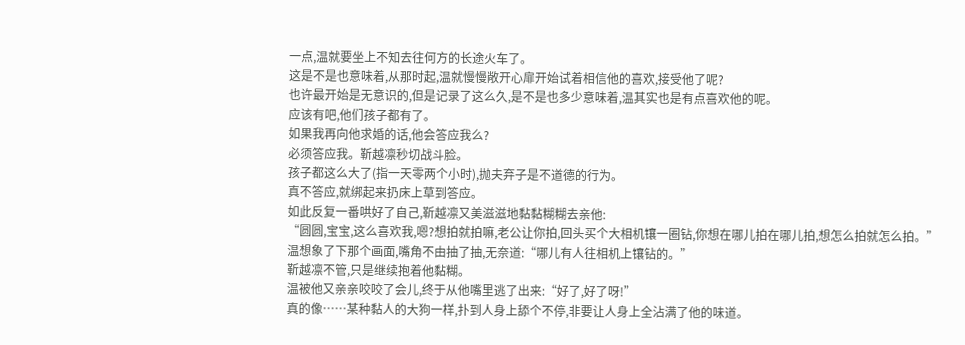一点,温就要坐上不知去往何方的长途火车了。
这是不是也意味着,从那时起,温就慢慢敞开心扉开始试着相信他的喜欢,接受他了呢?
也许最开始是无意识的,但是记录了这么久,是不是也多少意味着,温其实也是有点喜欢他的呢。
应该有吧,他们孩子都有了。
如果我再向他求婚的话,他会答应我么?
必须答应我。靳越凛秒切战斗脸。
孩子都这么大了(指一天零两个小时),抛夫弃子是不道德的行为。
真不答应,就绑起来扔床上草到答应。
如此反复一番哄好了自己,靳越凛又美滋滋地黏黏糊糊去亲他:
“圆圆,宝宝,这么喜欢我,嗯?想拍就拍嘛,老公让你拍,回头买个大相机镶一圈钻,你想在哪儿拍在哪儿拍,想怎么拍就怎么拍。”
温想象了下那个画面,嘴角不由抽了抽,无奈道:“哪儿有人往相机上镶钻的。”
靳越凛不管,只是继续抱着他黏糊。
温被他又亲亲咬咬了会儿,终于从他嘴里逃了出来:“好了,好了呀!”
真的像……某种黏人的大狗一样,扑到人身上舔个不停,非要让人身上全沾满了他的味道。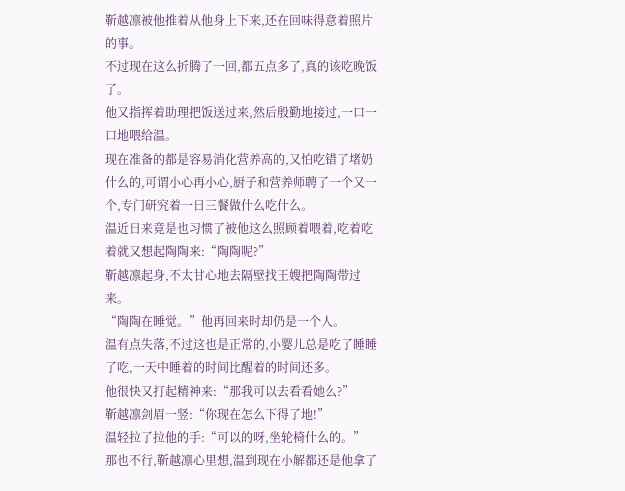靳越凛被他推着从他身上下来,还在回味得意着照片的事。
不过现在这么折腾了一回,都五点多了,真的该吃晚饭了。
他又指挥着助理把饭送过来,然后殷勤地接过,一口一口地喂给温。
现在准备的都是容易消化营养高的,又怕吃错了堵奶什么的,可谓小心再小心,厨子和营养师聘了一个又一个,专门研究着一日三餐做什么吃什么。
温近日来竟是也习惯了被他这么照顾着喂着,吃着吃着就又想起陶陶来:“陶陶呢?”
靳越凛起身,不太甘心地去隔壁找王嫂把陶陶带过来。
“陶陶在睡觉。”他再回来时却仍是一个人。
温有点失落,不过这也是正常的,小婴儿总是吃了睡睡了吃,一天中睡着的时间比醒着的时间还多。
他很快又打起精神来:“那我可以去看看她么?”
靳越凛剑眉一竖:“你现在怎么下得了地!”
温轻拉了拉他的手:“可以的呀,坐轮椅什么的。”
那也不行,靳越凛心里想,温到现在小解都还是他拿了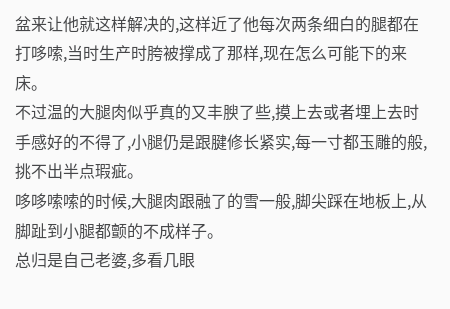盆来让他就这样解决的,这样近了他每次两条细白的腿都在打哆嗦,当时生产时胯被撑成了那样,现在怎么可能下的来床。
不过温的大腿肉似乎真的又丰腴了些,摸上去或者埋上去时手感好的不得了,小腿仍是跟腱修长紧实,每一寸都玉雕的般,挑不出半点瑕疵。
哆哆嗦嗦的时候,大腿肉跟融了的雪一般,脚尖踩在地板上,从脚趾到小腿都颤的不成样子。
总归是自己老婆,多看几眼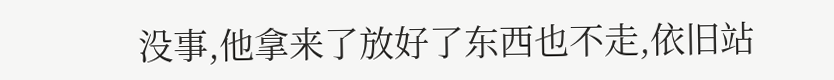没事,他拿来了放好了东西也不走,依旧站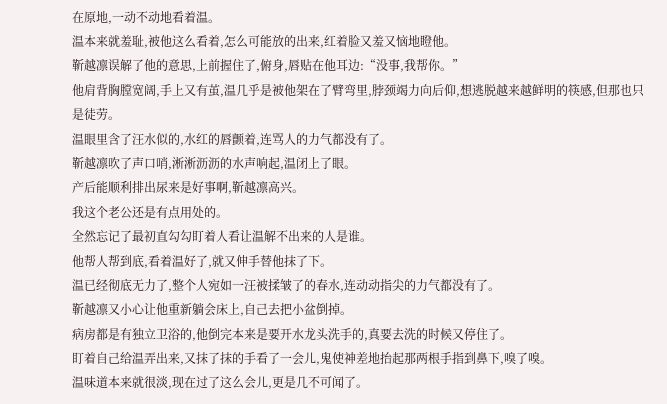在原地,一动不动地看着温。
温本来就羞耻,被他这么看着,怎么可能放的出来,红着脸又羞又恼地瞪他。
靳越凛误解了他的意思,上前握住了,俯身,唇贴在他耳边:“没事,我帮你。”
他肩背胸膛宽阔,手上又有茧,温几乎是被他架在了臂弯里,脖颈竭力向后仰,想逃脱越来越鲜明的筷感,但那也只是徒劳。
温眼里含了汪水似的,水红的唇颤着,连骂人的力气都没有了。
靳越凛吹了声口哨,淅淅沥沥的水声响起,温闭上了眼。
产后能顺利排出尿来是好事啊,靳越凛高兴。
我这个老公还是有点用处的。
全然忘记了最初直勾勾盯着人看让温解不出来的人是谁。
他帮人帮到底,看着温好了,就又伸手替他抹了下。
温已经彻底无力了,整个人宛如一汪被揉皱了的春水,连动动指尖的力气都没有了。
靳越凛又小心让他重新躺会床上,自己去把小盆倒掉。
病房都是有独立卫浴的,他倒完本来是要开水龙头洗手的,真要去洗的时候又停住了。
盯着自己给温弄出来,又抹了抹的手看了一会儿,鬼使神差地抬起那两根手指到鼻下,嗅了嗅。
温味道本来就很淡,现在过了这么会儿,更是几不可闻了。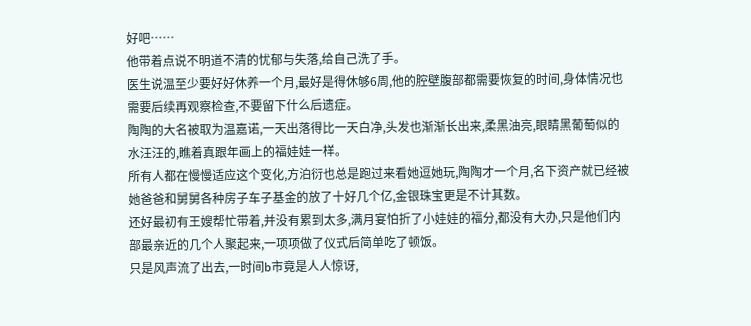好吧……
他带着点说不明道不清的忧郁与失落,给自己洗了手。
医生说温至少要好好休养一个月,最好是得休够6周,他的腔壁腹部都需要恢复的时间,身体情况也需要后续再观察检查,不要留下什么后遗症。
陶陶的大名被取为温嘉诺,一天出落得比一天白净,头发也渐渐长出来,柔黑油亮,眼睛黑葡萄似的水汪汪的,瞧着真跟年画上的福娃娃一样。
所有人都在慢慢适应这个变化,方泊衍也总是跑过来看她逗她玩,陶陶才一个月,名下资产就已经被她爸爸和舅舅各种房子车子基金的放了十好几个亿,金银珠宝更是不计其数。
还好最初有王嫂帮忙带着,并没有累到太多,满月宴怕折了小娃娃的福分,都没有大办,只是他们内部最亲近的几个人聚起来,一项项做了仪式后简单吃了顿饭。
只是风声流了出去,一时间b市竟是人人惊讶,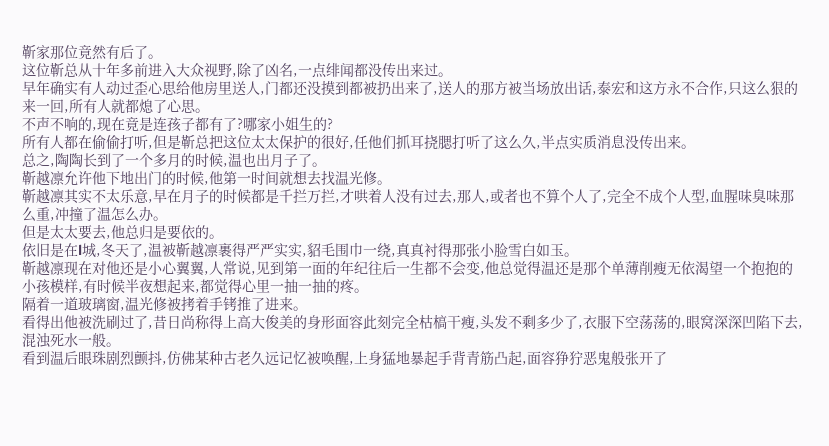靳家那位竟然有后了。
这位靳总从十年多前进入大众视野,除了凶名,一点绯闻都没传出来过。
早年确实有人动过歪心思给他房里送人,门都还没摸到都被扔出来了,送人的那方被当场放出话,泰宏和这方永不合作,只这么狠的来一回,所有人就都熄了心思。
不声不响的,现在竟是连孩子都有了?哪家小姐生的?
所有人都在偷偷打听,但是靳总把这位太太保护的很好,任他们抓耳挠腮打听了这么久,半点实质消息没传出来。
总之,陶陶长到了一个多月的时候,温也出月子了。
靳越凛允许他下地出门的时候,他第一时间就想去找温光修。
靳越凛其实不太乐意,早在月子的时候都是千拦万拦,才哄着人没有过去,那人,或者也不算个人了,完全不成个人型,血腥味臭味那么重,冲撞了温怎么办。
但是太太要去,他总归是要依的。
依旧是在l城,冬天了,温被靳越凛裹得严严实实,貂毛围巾一绕,真真衬得那张小脸雪白如玉。
靳越凛现在对他还是小心翼翼,人常说,见到第一面的年纪往后一生都不会变,他总觉得温还是那个单薄削瘦无依渴望一个抱抱的小孩模样,有时候半夜想起来,都觉得心里一抽一抽的疼。
隔着一道玻璃窗,温光修被拷着手铐推了进来。
看得出他被洗刷过了,昔日尚称得上高大俊美的身形面容此刻完全枯槁干瘦,头发不剩多少了,衣服下空荡荡的,眼窝深深凹陷下去,混浊死水一般。
看到温后眼珠剧烈颤抖,仿佛某种古老久远记忆被唤醒,上身猛地暴起手背青筋凸起,面容狰狞恶鬼般张开了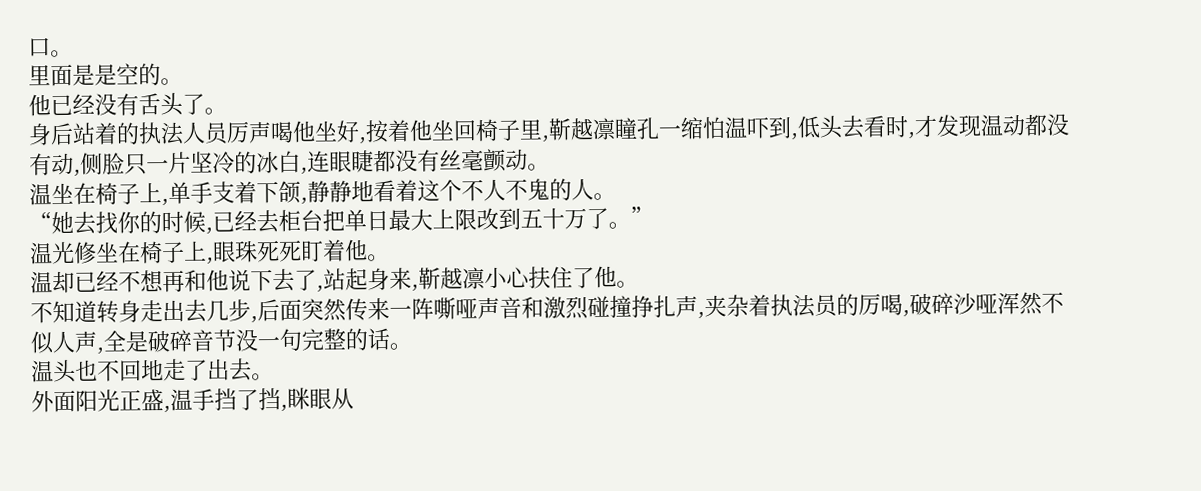口。
里面是是空的。
他已经没有舌头了。
身后站着的执法人员厉声喝他坐好,按着他坐回椅子里,靳越凛瞳孔一缩怕温吓到,低头去看时,才发现温动都没有动,侧脸只一片坚冷的冰白,连眼睫都没有丝毫颤动。
温坐在椅子上,单手支着下颌,静静地看着这个不人不鬼的人。
“她去找你的时候,已经去柜台把单日最大上限改到五十万了。”
温光修坐在椅子上,眼珠死死盯着他。
温却已经不想再和他说下去了,站起身来,靳越凛小心扶住了他。
不知道转身走出去几步,后面突然传来一阵嘶哑声音和激烈碰撞挣扎声,夹杂着执法员的厉喝,破碎沙哑浑然不似人声,全是破碎音节没一句完整的话。
温头也不回地走了出去。
外面阳光正盛,温手挡了挡,眯眼从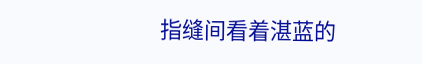指缝间看着湛蓝的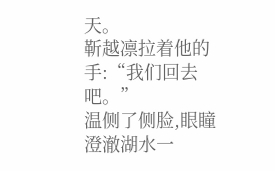天。
靳越凛拉着他的手:“我们回去吧。”
温侧了侧脸,眼瞳澄澈湖水一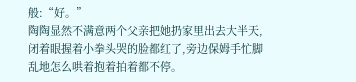般:“好。”
陶陶显然不满意两个父亲把她扔家里出去大半天,闭着眼握着小拳头哭的脸都红了,旁边保姆手忙脚乱地怎么哄着抱着拍着都不停。